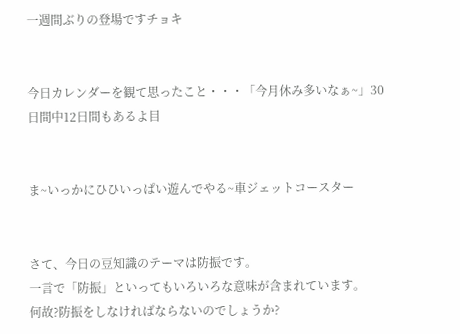一週間ぶりの登場ですチョキ


今日カレンダーを観て思ったこと・・・「今月休み多いなぁ~」30日間中12日間もあるよ目


ま~いっかにひひいっぱい遊んでやる~車ジェットコースター


さて、今日の豆知識のテーマは防振です。
一言で「防振」といってもいろいろな意味が含まれています。
何故?防振をしなければならないのでしょうか?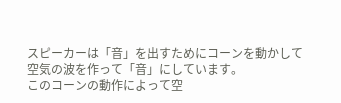スピーカーは「音」を出すためにコーンを動かして空気の波を作って「音」にしています。
このコーンの動作によって空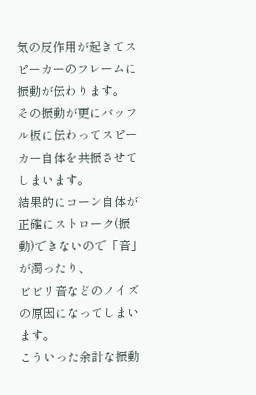気の反作用が起きてスピーカーのフレームに振動が伝わります。
その振動が更にバッフル板に伝わってスピーカー自体を共振させてしまいます。
結果的にコーン自体が正確にストローク(振動)できないので「音」が濁ったり、
ビビリ音などのノイズの原因になってしまいます。
こういった余計な振動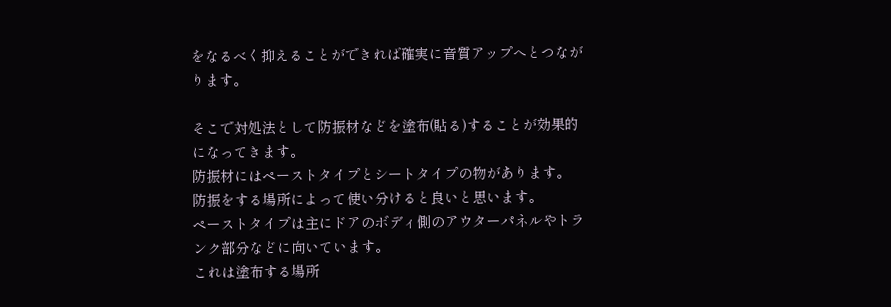をなるべく抑えることができれば確実に音質アップへとつながります。

そこで対処法として防振材などを塗布(貼る)することが効果的になってきます。
防振材にはペーストタイプとシートタイプの物があります。
防振をする場所によって使い分けると良いと思います。
ペーストタイプは主にドアのボディ側のアウターパネルやトランク部分などに向いています。
これは塗布する場所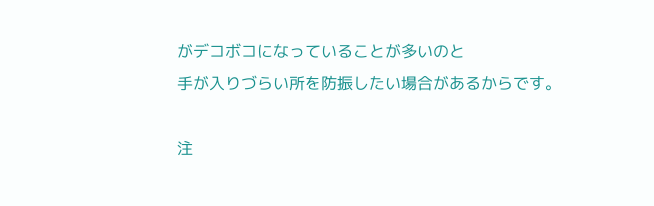がデコボコになっていることが多いのと
手が入りづらい所を防振したい場合があるからです。

注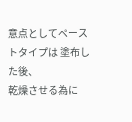意点としてペーストタイプは 塗布した後、
乾燥させる為に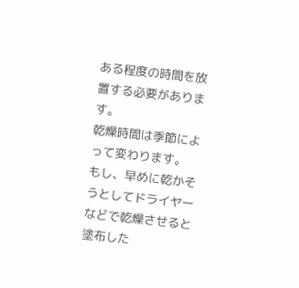ある程度の時間を放置する必要があります。
乾燥時間は季節によって変わります。
もし、早めに乾かそうとしてドライヤーなどで乾燥させると
塗布した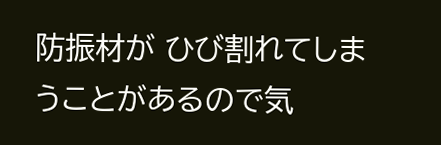防振材が ひび割れてしまうことがあるので気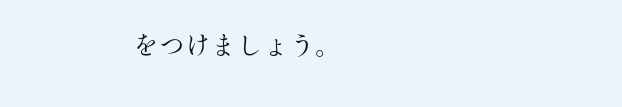をつけましょう。